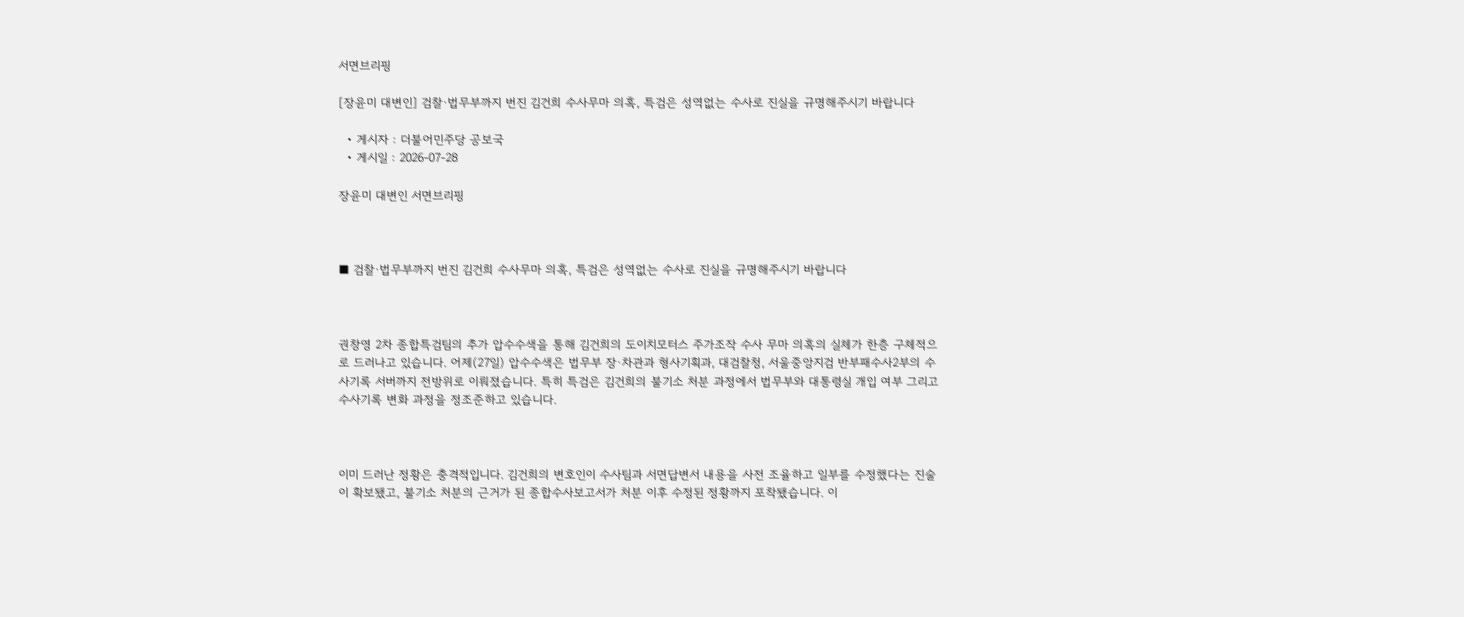서면브리핑

[장윤미 대변인] 검찰·법무부까지 번진 김건희 수사무마 의혹, 특검은 성역없는 수사로 진실을 규명해주시기 바랍니다

  • 게시자 : 더불어민주당 공보국
  • 게시일 : 2026-07-28

장윤미 대변인 서면브리핑



■ 검찰·법무부까지 번진 김건희 수사무마 의혹, 특검은 성역없는 수사로 진실을 규명해주시기 바랍니다



권창영 2차 종합특검팀의 추가 압수수색을 통해 김건희의 도이치모터스 주가조작 수사 무마 의혹의 실체가 한층 구체적으로 드러나고 있습니다. 어제(27일) 압수수색은 법무부 장·차관과 형사기획과, 대검찰청, 서울중앙지검 반부패수사2부의 수사기록 서버까지 전방위로 이뤄졌습니다. 특히 특검은 김건희의 불기소 처분 과정에서 법무부와 대통령실 개입 여부 그리고 수사기록 변화 과정을 정조준하고 있습니다.



이미 드러난 정황은 충격적입니다. 김건희의 변호인이 수사팀과 서면답변서 내용을 사전 조율하고 일부를 수정했다는 진술이 확보됐고, 불기소 처분의 근거가 된 종합수사보고서가 처분 이후 수정된 정황까지 포착됐습니다. 이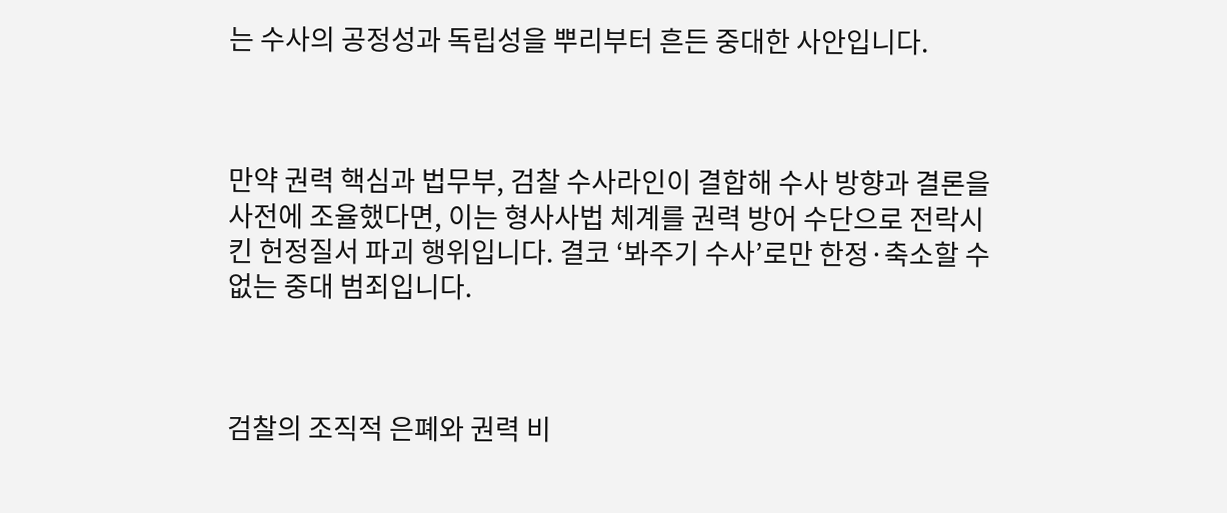는 수사의 공정성과 독립성을 뿌리부터 흔든 중대한 사안입니다.



만약 권력 핵심과 법무부, 검찰 수사라인이 결합해 수사 방향과 결론을 사전에 조율했다면, 이는 형사사법 체계를 권력 방어 수단으로 전락시킨 헌정질서 파괴 행위입니다. 결코 ‘봐주기 수사’로만 한정·축소할 수 없는 중대 범죄입니다.



검찰의 조직적 은폐와 권력 비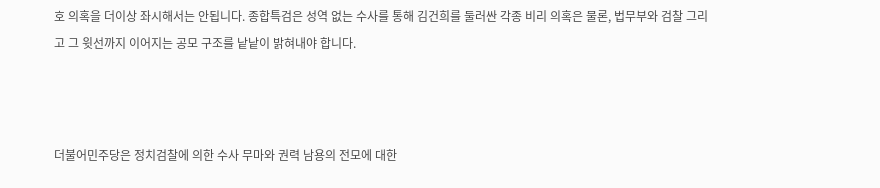호 의혹을 더이상 좌시해서는 안됩니다. 종합특검은 성역 없는 수사를 통해 김건희를 둘러싼 각종 비리 의혹은 물론, 법무부와 검찰 그리고 그 윗선까지 이어지는 공모 구조를 낱낱이 밝혀내야 합니다.



더불어민주당은 정치검찰에 의한 수사 무마와 권력 남용의 전모에 대한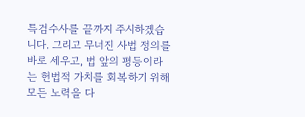특검수사를 끝까지 주시하겠습니다. 그리고 무너진 사법 정의를 바로 세우고, 법 앞의 평등이라는 헌법적 가치를 회복하기 위해 모든 노력을 다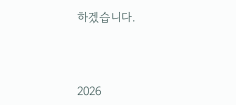하겠습니다.



2026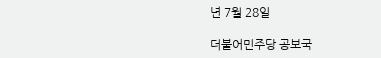년 7월 28일

더불어민주당 공보국